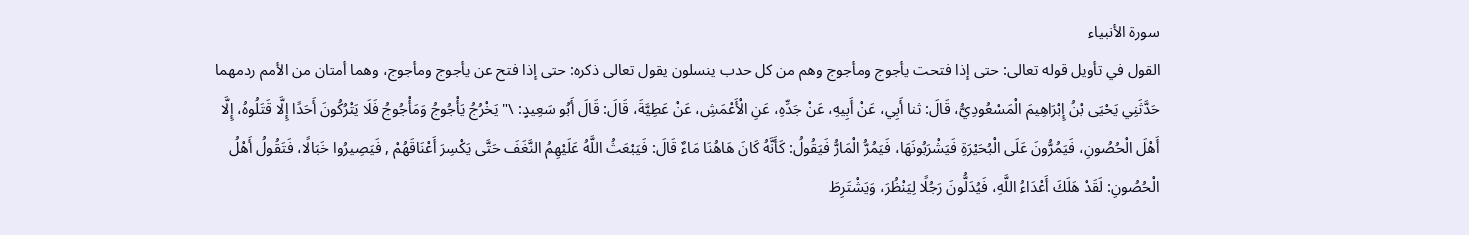سورة الأنبياء
القول في تأويل قوله تعالى: حتى إذا فتحت يأجوج ومأجوج وهم من كل حدب ينسلون يقول تعالى ذكره: حتى إذا فتح عن يأجوج ومأجوج، وهما أمتان من الأمم ردمهما
حَدَّثَنِي يَحْيَى بْنُ إِبْرَاهِيمَ الْمَسْعُودِيُّ، قَالَ: ثنا أَبِي، عَنْ أَبِيهِ، عَنْ جَدِّهِ، عَنِ الْأَعْمَشِ، عَنْ عَطِيَّةَ، قَالَ: قَالَ أَبُو سَعِيدٍ: \" يَخْرُجُ يَأْجُوجُ وَمَأْجُوجُ فَلَا يَتْرُكُونَ أَحَدًا إِلَّا قَتَلُوهُ، إِلَّا أَهْلَ الْحُصُونِ، فَيَمُرُّونَ عَلَى الْبُحَيْرَةِ فَيَشْرَبُونَهَا، فَيَمُرُّ الْمَارُّ فَيَقُولُ: كَأَنَّهُ كَانَ هَاهُنَا مَاءٌ قَالَ: فَيَبْعَثُ اللَّهُ عَلَيْهِمُ النَّغَفَ حَتَّى يَكْسِرَ أَعْنَاقَهُمْ , فَيَصِيرُوا خَبَالًا، فَتَقُولُ أَهْلُ الْحُصُونِ: لَقَدْ هَلَكَ أَعْدَاءُ اللَّهِ، فَيُدَلُّونَ رَجُلًا لِيَنْظُرَ، وَيَشْتَرِطَ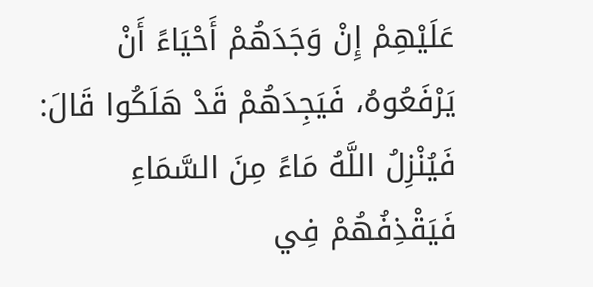عَلَيْهِمْ إِنْ وَجَدَهُمْ أَحْيَاءً أَنْ يَرْفَعُوهُ، فَيَجِدَهُمْ قَدْ هَلَكُوا قَالَ: فَيُنْزِلُ اللَّهُ مَاءً مِنَ السَّمَاءِ فَيَقْذِفُهُمْ فِي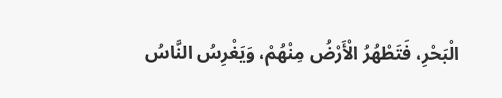الْبَحْرِ، فَتَطْهُرُ الْأَرْضُ مِنْهُمْ، وَيَغْرِسُ النَّاسُ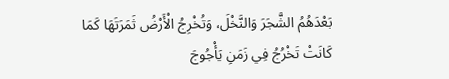بَعْدَهُمُ الشَّجَرَ وَالنَّخْلَ، وَتُخْرِجُ الْأَرْضُ ثَمَرَتَهَا كَمَا كَانَتْ تَخْرُجُ فِي زَمَنِ يَأْجُوجَ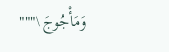وَمَأْجُوجَ \"""